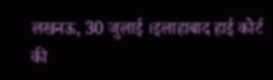लखनऊ, 30 जुलाई ।इलाहाबाद हाई कोर्ट की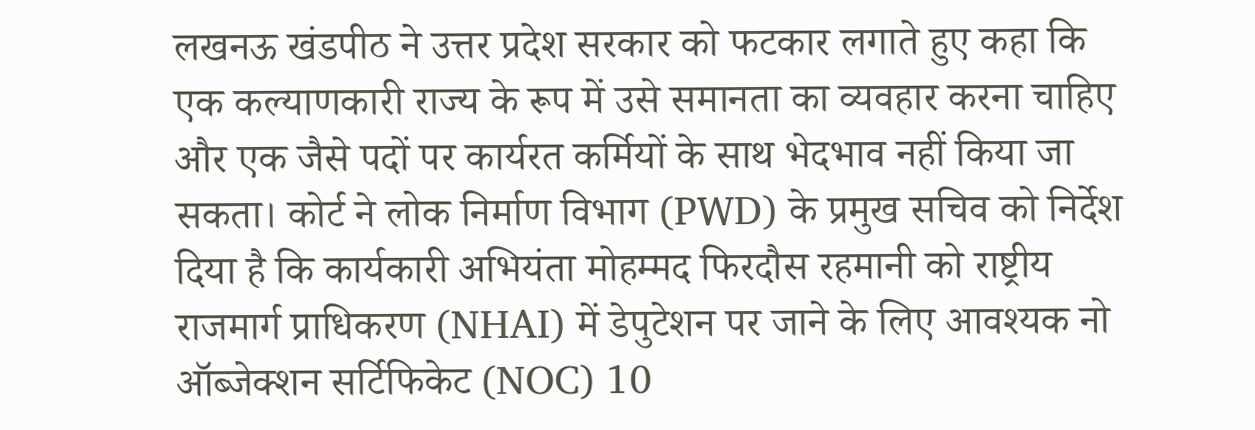लखनऊ खंडपीठ ने उत्तर प्रदेश सरकार को फटकार लगाते हुए कहा कि एक कल्याणकारी राज्य के रूप में उसे समानता का व्यवहार करना चाहिए और एक जैसे पदों पर कार्यरत कर्मियों के साथ भेदभाव नहीं किया जा सकता। कोर्ट ने लोक निर्माण विभाग (PWD) के प्रमुख सचिव को निर्देश दिया है कि कार्यकारी अभियंता मोहम्मद फिरदौस रहमानी को राष्ट्रीय राजमार्ग प्राधिकरण (NHAI) में डेपुटेशन पर जाने के लिए आवश्यक नो ऑब्जेक्शन सर्टिफिकेट (NOC) 10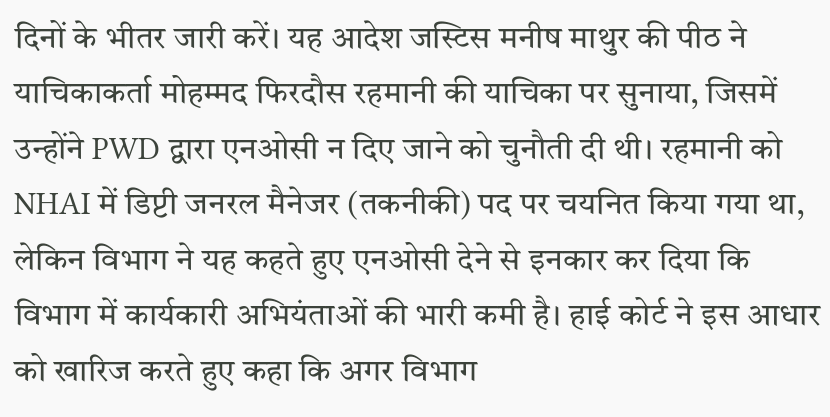दिनों के भीतर जारी करें। यह आदेश जस्टिस मनीष माथुर की पीठ ने याचिकाकर्ता मोहम्मद फिरदौस रहमानी की याचिका पर सुनाया, जिसमें उन्होंने PWD द्वारा एनओसी न दिए जाने को चुनौती दी थी। रहमानी को NHAI में डिप्टी जनरल मैनेजर (तकनीकी) पद पर चयनित किया गया था, लेकिन विभाग ने यह कहते हुए एनओसी देने से इनकार कर दिया कि विभाग में कार्यकारी अभियंताओं की भारी कमी है। हाई कोर्ट ने इस आधार को खारिज करते हुए कहा कि अगर विभाग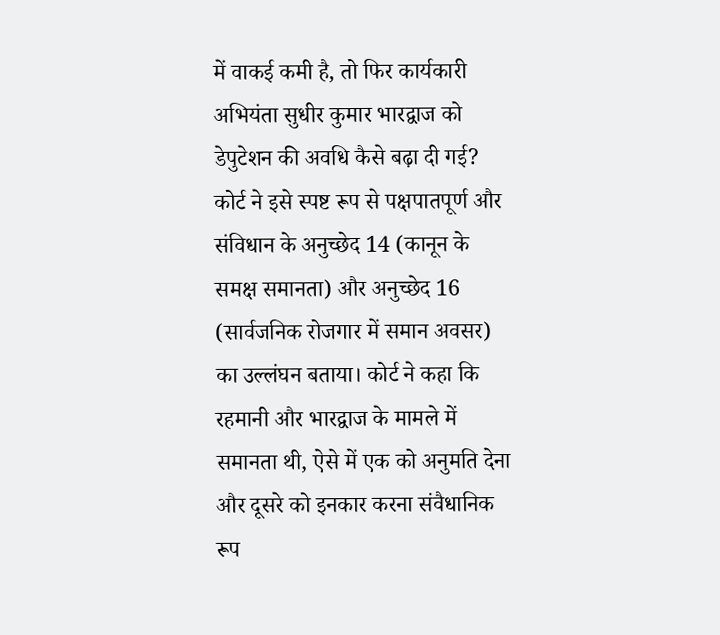में वाकई कमी है, तो फिर कार्यकारी अभियंता सुधीर कुमार भारद्वाज को डेपुटेशन की अवधि कैसे बढ़ा दी गई? कोर्ट ने इसे स्पष्ट रूप से पक्षपातपूर्ण और संविधान के अनुच्छेद 14 (कानून के समक्ष समानता) और अनुच्छेद 16 (सार्वजनिक रोजगार में समान अवसर) का उल्लंघन बताया। कोर्ट ने कहा कि रहमानी और भारद्वाज के मामले में समानता थी, ऐसे में एक को अनुमति देना और दूसरे को इनकार करना संवैधानिक रूप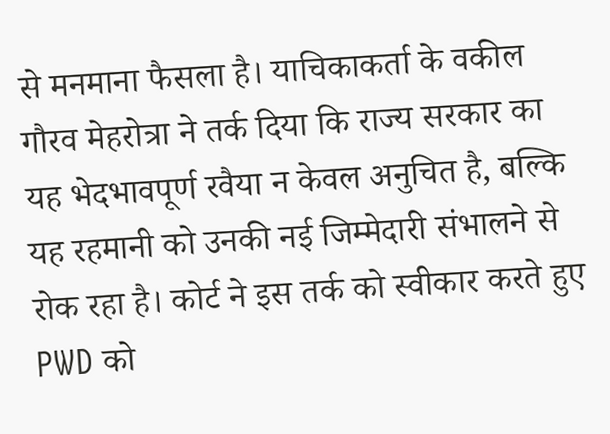से मनमाना फैसला है। याचिकाकर्ता के वकील गौरव मेहरोत्रा ने तर्क दिया कि राज्य सरकार का यह भेदभावपूर्ण रवैया न केवल अनुचित है, बल्कि यह रहमानी को उनकी नई जिम्मेदारी संभालने से रोक रहा है। कोर्ट ने इस तर्क को स्वीकार करते हुए PWD को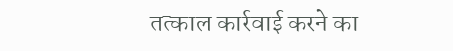तत्काल कार्रवाई करने का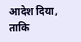आदेश दिया, ताकि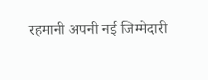रहमानी अपनी नई जिम्मेदारी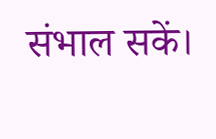संभाल सकें।